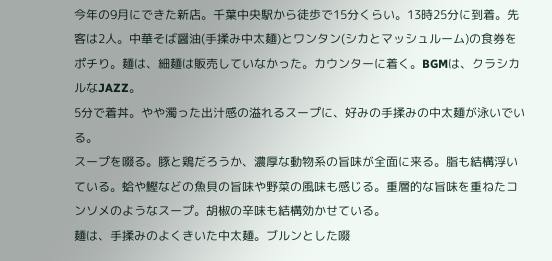今年の9月にできた新店。千葉中央駅から徒歩で15分くらい。13時25分に到着。先客は2人。中華そば醤油(手揉み中太麺)とワンタン(シカとマッシュルーム)の食券をポチり。麺は、細麺は販売していなかった。カウンターに着く。BGMは、クラシカルなJAZZ。
5分で着丼。やや濁った出汁感の溢れるスープに、好みの手揉みの中太麺が泳いでいる。
スープを啜る。豚と鶏だろうか、濃厚な動物系の旨味が全面に来る。脂も結構浮いている。蛤や鰹などの魚貝の旨味や野菜の風味も感じる。重層的な旨味を重ねたコンソメのようなスープ。胡椒の辛味も結構効かせている。
麺は、手揉みのよくきいた中太麺。ブルンとした啜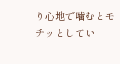り心地で噛むとモチッとしてい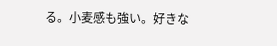る。小麦感も強い。好きな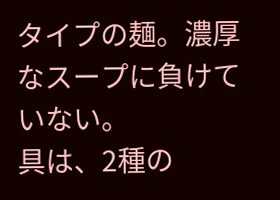タイプの麺。濃厚なスープに負けていない。
具は、2種の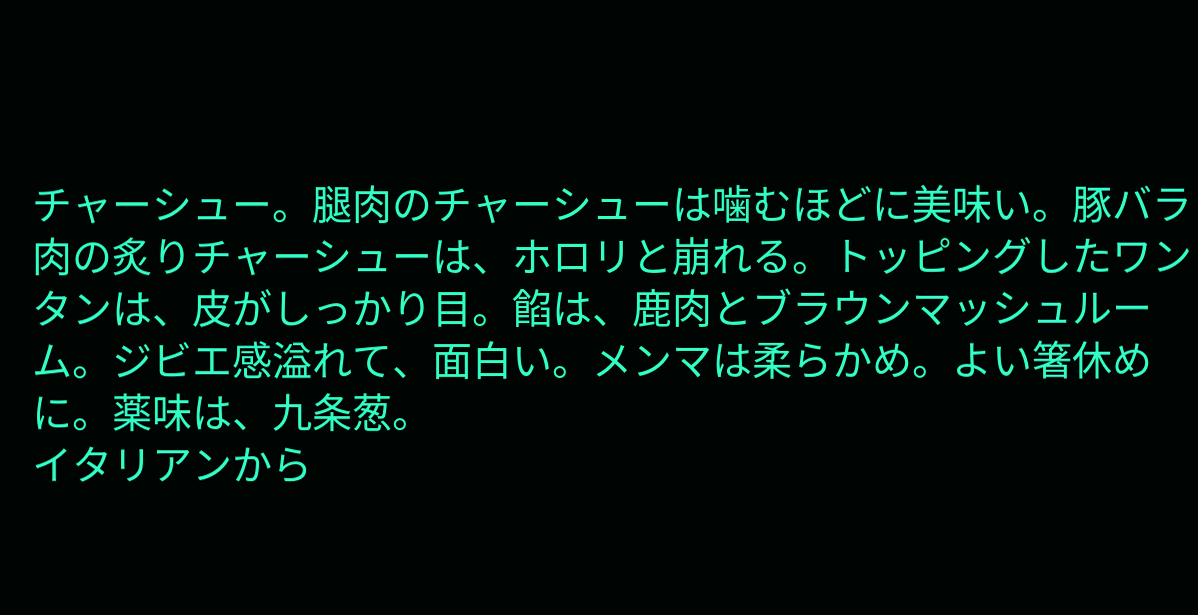チャーシュー。腿肉のチャーシューは噛むほどに美味い。豚バラ肉の炙りチャーシューは、ホロリと崩れる。トッピングしたワンタンは、皮がしっかり目。餡は、鹿肉とブラウンマッシュルーム。ジビエ感溢れて、面白い。メンマは柔らかめ。よい箸休めに。薬味は、九条葱。
イタリアンから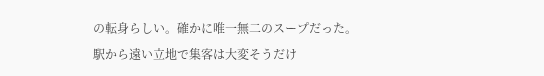の転身らしい。確かに唯一無二のスープだった。駅から遠い立地で集客は大変そうだけ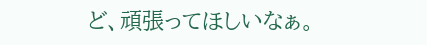ど、頑張ってほしいなぁ。